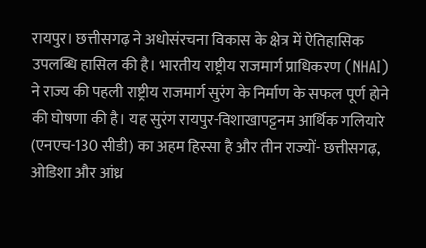रायपुर। छत्तीसगढ़ ने अधोसंरचना विकास के क्षेत्र में ऐतिहासिक उपलब्धि हासिल की है। भारतीय राष्ट्रीय राजमार्ग प्राधिकरण (NHAI) ने राज्य की पहली राष्ट्रीय राजमार्ग सुरंग के निर्माण के सफल पूर्ण होने की घोषणा की है। यह सुरंग रायपुर-विशाखापट्टनम आर्थिक गलियारे (एनएच-130 सीडी) का अहम हिस्सा है और तीन राज्यों- छत्तीसगढ़, ओडिशा और आंध्र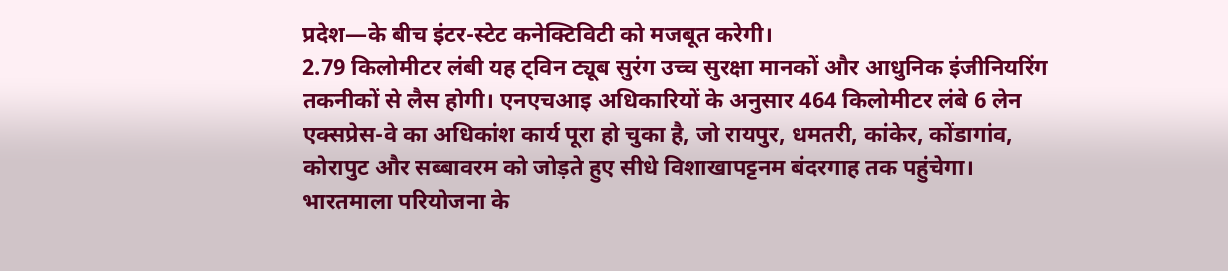प्रदेश—के बीच इंटर-स्टेट कनेक्टिविटी को मजबूत करेगी।
2.79 किलोमीटर लंबी यह ट्विन ट्यूब सुरंग उच्च सुरक्षा मानकों और आधुनिक इंजीनियरिंग तकनीकों से लैस होगी। एनएचआइ अधिकारियों के अनुसार 464 किलोमीटर लंबे 6 लेन एक्सप्रेस-वे का अधिकांश कार्य पूरा हो चुका है, जो रायपुर, धमतरी, कांकेर, कोंडागांव, कोरापुट और सब्बावरम को जोड़ते हुए सीधे विशाखापट्टनम बंदरगाह तक पहुंचेगा।
भारतमाला परियोजना के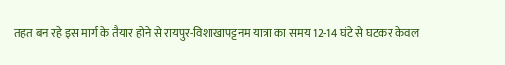तहत बन रहे इस मार्ग के तैयार होने से रायपुर-विशाखापट्टनम यात्रा का समय 12-14 घंटे से घटकर केवल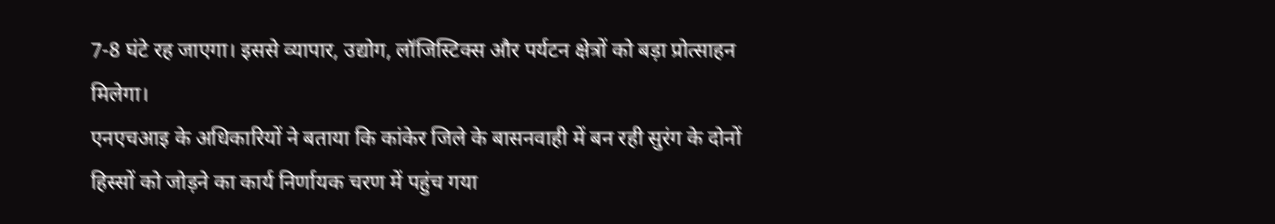7-8 घंटे रह जाएगा। इससे व्यापार, उद्योग, लॉजिस्टिक्स और पर्यटन क्षेत्रों को बड़ा प्रोत्साहन मिलेगा।
एनएचआइ के अधिकारियों ने बताया कि कांकेर जिले के बासनवाही में बन रही सुरंग के दोनों हिस्सों को जोड़ने का कार्य निर्णायक चरण में पहुंच गया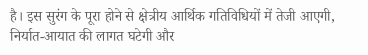है। इस सुरंग के पूरा होने से क्षेत्रीय आर्थिक गतिविधियों में तेजी आएगी, निर्यात-आयात की लागत घटेगी और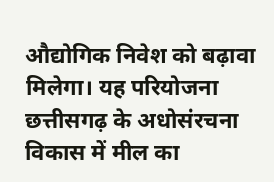औद्योगिक निवेश को बढ़ावा मिलेगा। यह परियोजना छत्तीसगढ़ के अधोसंरचना विकास में मील का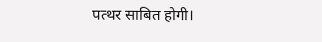पत्थर साबित होगी।